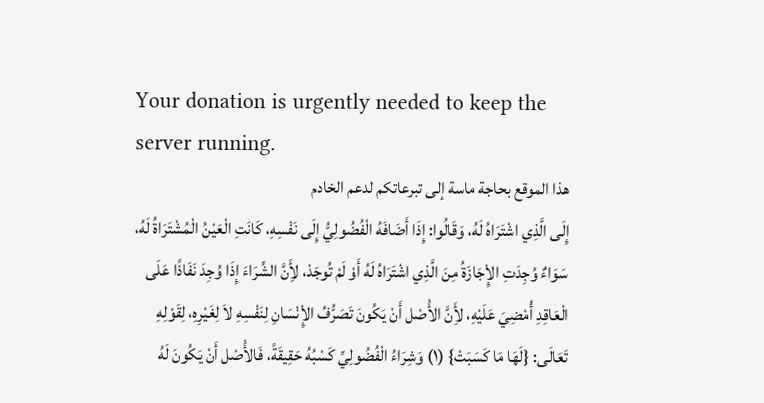Your donation is urgently needed to keep the server running.
هذا الموقع بحاجة ماسة إلى تبرعاتكم لدعم الخادم
إِلَى الَّذِي اشْتَرَاهُ لَهُ، وَقَالُوا: إِذَا أَضَافَهُ الْفُضُولِيُّ إِلَى نَفْسِهِ، كَانَتِ الْعَيْنُ الْمُشْتَرَاةُ لَهُ، سَوَاءٌ وُجِدَتِ الإِْجَازَةُ مِنَ الَّذِي اشْتَرَاهُ لَهُ أَوْ لَمْ تُوجَدْ، لأَِنَّ الشِّرَاءَ إِذَا وُجِدَ نَفَاذًا عَلَى الْعَاقِدِ أُمْضِيَ عَلَيْهِ، لأَِنَّ الأَْصْل أَنْ يَكُونَ تَصَرُّفُ الإِْنْسَانِ لِنَفْسِهِ لاَ لِغَيْرِهِ، لِقَوْلِهِ تَعَالَى: {لَهَا مَا كَسَبَتْ} (١) وَشِرَاءُ الْفُضُولِيِّ كَسْبُهُ حَقِيقَةً، فَالأَْصْل أَنْ يَكُونَ لَهُ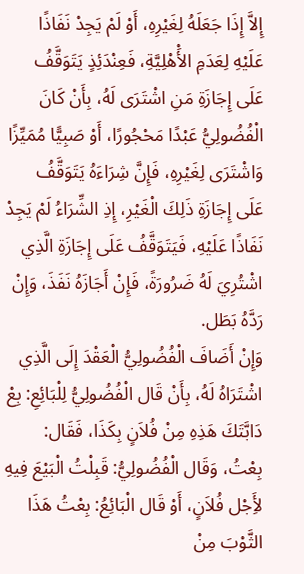إِلاَّ إِذَا جَعَلَهُ لِغَيْرِهِ، أَوْ لَمْ يَجِدْ نَفَاذًا عَلَيْهِ لِعَدَمِ الأَْهْلِيَّةِ، فَعِنْدَئِذٍ يَتَوَقَّفُ عَلَى إِجَازَةِ مَنِ اشْتَرَى لَهُ، بِأَنْ كَانَ الْفُضُولِيُّ عَبْدًا مَحْجُورًا، أَوْ صَبِيًّا مُمَيِّزًا وَاشْتَرَى لِغَيْرِهِ، فَإِنَّ شِرَاءَهُ يَتَوَقَّفُ عَلَى إِجَازَةِ ذَلِكَ الْغَيْرِ، إِذِ الشِّرَاءُ لَمْ يَجِدْ نَفَاذًا عَلَيْهِ، فَيَتَوَقَّفُ عَلَى إِجَازَةِ الَّذِي اشْتُرِيَ لَهُ ضَرُورَةً، فَإِنْ أَجَازَهُ نَفَذَ، وَإِنْ رَدَّهُ بَطَل.
وَإِنْ أَضَافَ الْفُضُولِيُّ الْعَقْدَ إِلَى الَّذِي اشْتَرَاهُ لَهُ، بِأَنْ قَال الْفُضُولِيُّ لِلْبَائِعِ: بِعْ دَابَّتَكَ هَذِهِ مِنْ فُلاَنٍ بِكَذَا، فَقَال: بِعْتُ، وَقَال الْفُضُولِيُّ: قَبِلْتُ الْبَيْعَ فِيهِ لأَِجْل فُلاَنٍ، أَوْ قَال الْبَائِعُ: بِعْتُ هَذَا الثَّوْبَ مِنْ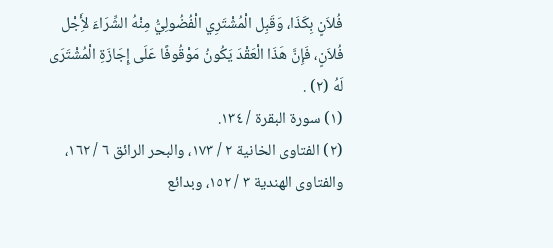فُلاَنٍ بِكَذَا، وَقَبِل الْمُشْتَرِي الْفُضُولِيُّ مِنْهُ الشِّرَاءَ لأَِجْل فُلاَنٍ، فَإِنَّ هَذَا الْعَقْدَ يَكُونُ مَوْقُوفًا عَلَى إِجَازَةِ الْمُشْتَرَى لَهُ (٢) .
(١) سورة البقرة / ١٣٤.
(٢) الفتاوى الخانية ٢ / ١٧٣، والبحر الرائق ٦ / ١٦٢، والفتاوى الهندية ٣ / ١٥٢، وبدائع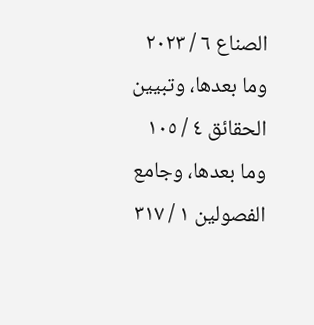الصناع ٦ / ٢٠٢٣ وما بعدها، وتبيين الحقائق ٤ / ١٠٥ وما بعدها، وجامع الفصولين ١ / ٣١٧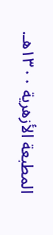المطبعة الأزهرية ١٣٠٠هـ.